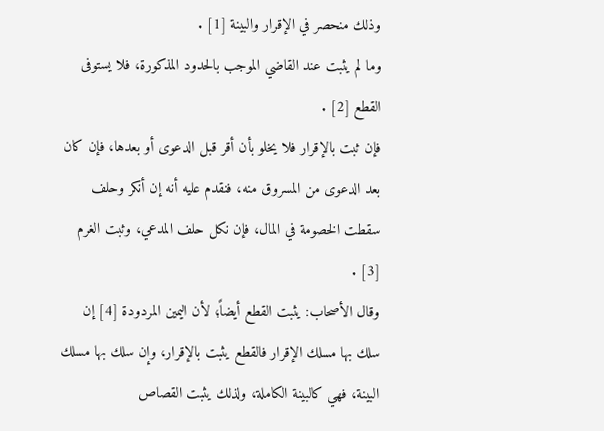وذلك منحصر في الإقرار والبينة [1] .
وما لم يثبت عند القاضي الموجب بالحدود المذكورة، فلا يستوفى القطع [2] .
فإن ثبت بالإقرار فلا يخلو بأن أقر قبل الدعوى أو بعدها، فإن كان بعد الدعوى من المسروق منه، فنقدم عليه أنه إن أنكر وحلف سقطت الخصومة في المال، فإن نكل حلف المدعي، وثبت الغرم [3] .
وقال الأصحاب: يثبت القطع أيضاً؛ لأن اليمين المردودة [4] إن سلك بها مسلك الإقرار فالقطع يثبت بالإقرار، وإن سلك بها مسلك البينة، فهي كالبينة الكاملة، ولذلك يثبت القصاص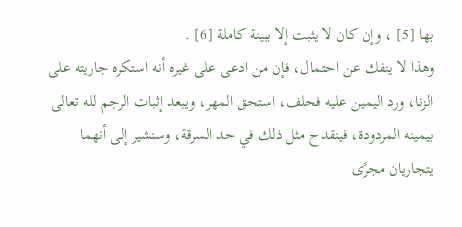بها [5] ، وإن كان لا يثبت إلا ببينة كاملة [6] .
وهذا لا ينفك عن احتمال، فإن من ادعى على غيره أنه استكره جاريته على الزنا، ورد اليمين عليه فحلف، استحق المهر، ويبعد إثبات الرجم لله تعالى بيمينه المردودة، فينقدح مثل ذلك في حد السرقة، وسنشير إلى أنهما يتجاريان مجرًى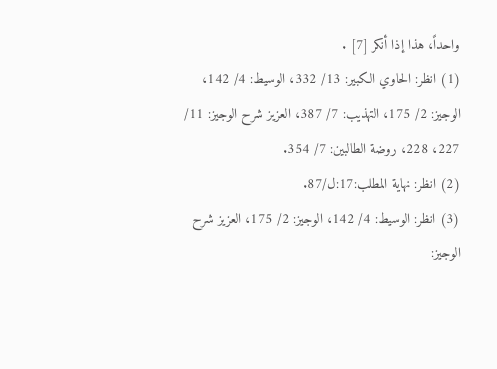واحداً، هذا إذا أنكر [7] .
(1) انظر: الحاوي الكبير: 13/ 332، الوسيط: 4/ 142، الوجيز: 2/ 175، التهذيب: 7/ 387، العزيز شرح الوجيز: 11/ 227، 228، روضة الطالبين: 7/ 354.
(2) انظر: نهاية المطلب:17:ل/87.
(3) انظر: الوسيط: 4/ 142، الوجيز: 2/ 175، العزيز شرح الوجيز: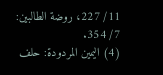11/ 227، روضة الطالبين: 7/ 354.
(4) اليمين المردودة: حلف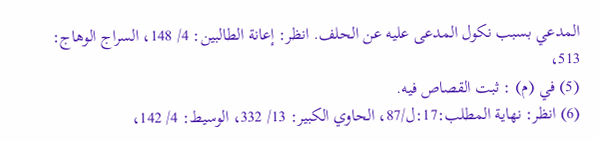المدعي بسبب نكول المدعى عليه عن الحلف. انظر: إعانة الطالبين: 4/ 148، السراج الوهاج: 513،
(5) في (م) : ثبت القصاص فيه.
(6) انظر: نهاية المطلب:17:ل/87، الحاوي الكبير: 13/ 332، الوسيط: 4/ 142،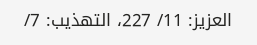العزيز: 11/ 227، التهذيب: 7/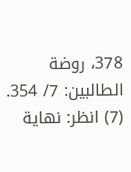378، روضة الطالبين: 7/ 354.
(7) انظر: نهاية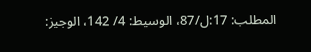المطلب: 17:ل/87، الوسيط: 4/ 142، الوجيز: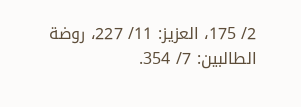2/ 175، العزيز: 11/ 227، روضة الطالبين: 7/ 354.